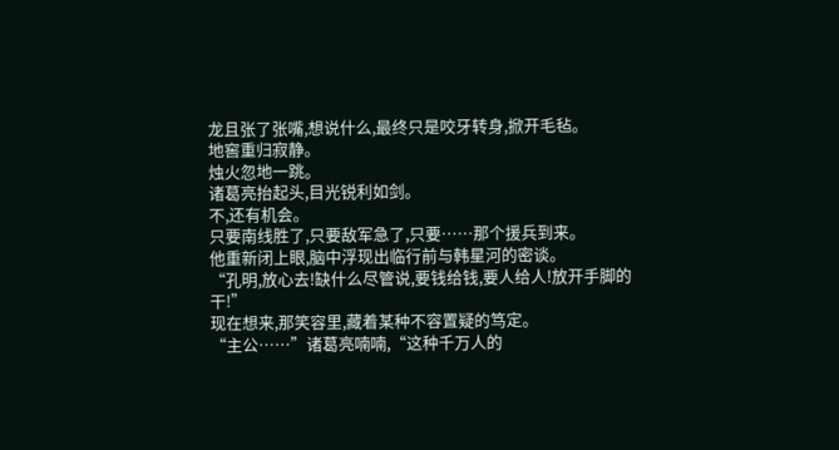龙且张了张嘴,想说什么,最终只是咬牙转身,掀开毛毡。
地窖重归寂静。
烛火忽地一跳。
诸葛亮抬起头,目光锐利如剑。
不,还有机会。
只要南线胜了,只要敌军急了,只要……那个援兵到来。
他重新闭上眼,脑中浮现出临行前与韩星河的密谈。
“孔明,放心去!缺什么尽管说,要钱给钱,要人给人!放开手脚的干!”
现在想来,那笑容里,藏着某种不容置疑的笃定。
“主公……”诸葛亮喃喃,“这种千万人的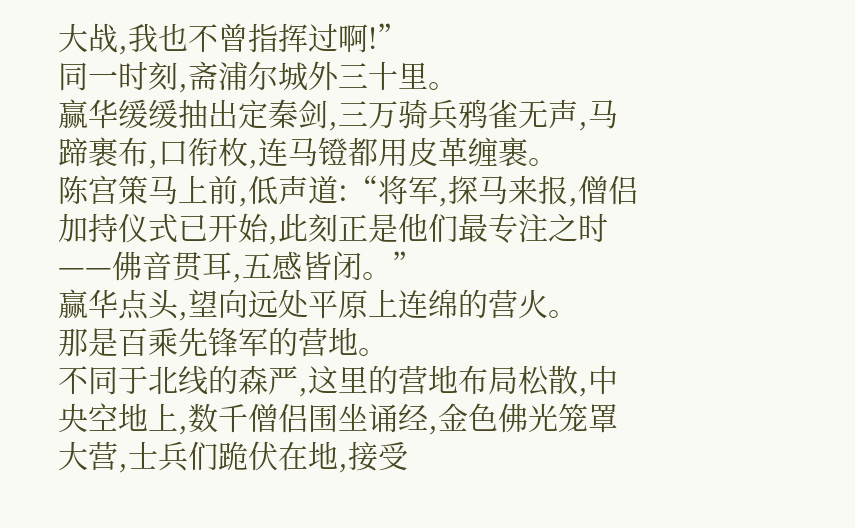大战,我也不曾指挥过啊!”
同一时刻,斋浦尔城外三十里。
赢华缓缓抽出定秦剑,三万骑兵鸦雀无声,马蹄裹布,口衔枚,连马镫都用皮革缠裹。
陈宫策马上前,低声道:“将军,探马来报,僧侣加持仪式已开始,此刻正是他们最专注之时——佛音贯耳,五感皆闭。”
赢华点头,望向远处平原上连绵的营火。
那是百乘先锋军的营地。
不同于北线的森严,这里的营地布局松散,中央空地上,数千僧侣围坐诵经,金色佛光笼罩大营,士兵们跪伏在地,接受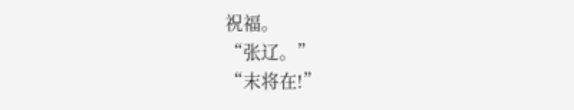祝福。
“张辽。”
“末将在!”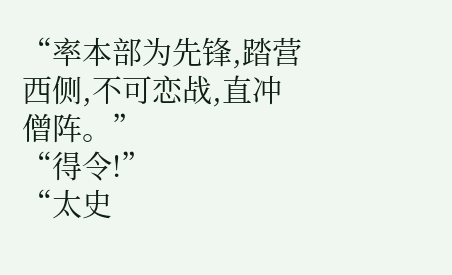“率本部为先锋,踏营西侧,不可恋战,直冲僧阵。”
“得令!”
“太史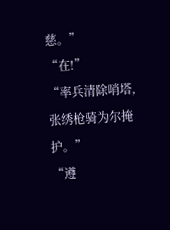慈。”
“在!”
“率兵清除哨塔,张绣枪骑为尔掩护。”
“遵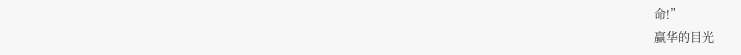命!”
赢华的目光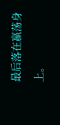最后落在嬴荡身上。